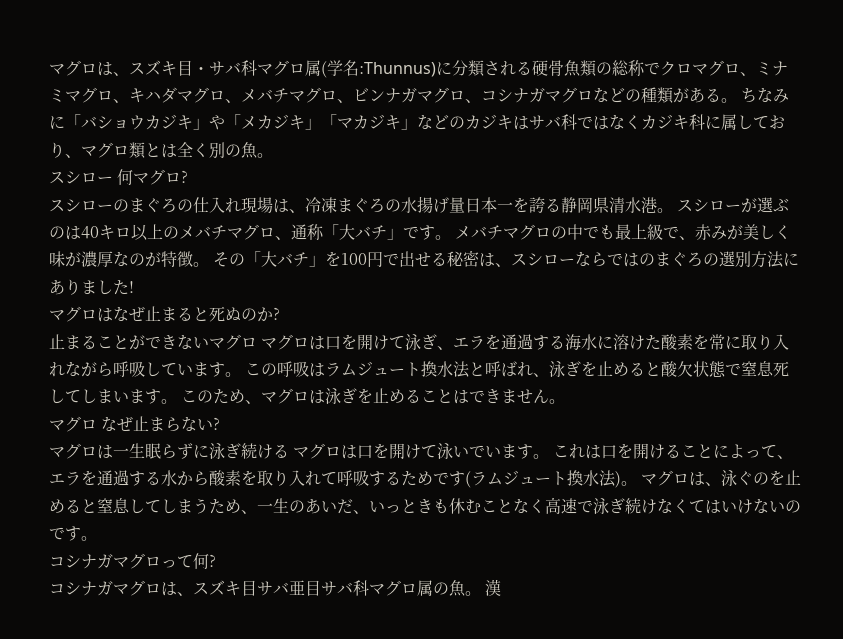マグロは、スズキ目・サバ科マグロ属(学名:Thunnus)に分類される硬骨魚類の総称でクロマグロ、ミナミマグロ、キハダマグロ、メバチマグロ、ビンナガマグロ、コシナガマグロなどの種類がある。 ちなみに「バショウカジキ」や「メカジキ」「マカジキ」などのカジキはサバ科ではなくカジキ科に属しており、マグロ類とは全く別の魚。
スシロー 何マグロ?
スシローのまぐろの仕入れ現場は、冷凍まぐろの水揚げ量日本一を誇る静岡県清水港。 スシローが選ぶのは40キロ以上のメバチマグロ、通称「大バチ」です。 メバチマグロの中でも最上級で、赤みが美しく味が濃厚なのが特徴。 その「大バチ」を100円で出せる秘密は、スシローならではのまぐろの選別方法にありました!
マグロはなぜ止まると死ぬのか?
止まることができないマグロ マグロは口を開けて泳ぎ、エラを通過する海水に溶けた酸素を常に取り入れながら呼吸しています。 この呼吸はラムジュート換水法と呼ばれ、泳ぎを止めると酸欠状態で窒息死してしまいます。 このため、マグロは泳ぎを止めることはできません。
マグロ なぜ止まらない?
マグロは一生眠らずに泳ぎ続ける マグロは口を開けて泳いでいます。 これは口を開けることによって、エラを通過する水から酸素を取り入れて呼吸するためです(ラムジュート換水法)。 マグロは、泳ぐのを止めると窒息してしまうため、一生のあいだ、いっときも休むことなく高速で泳ぎ続けなくてはいけないのです。
コシナガマグロって何?
コシナガマグロは、スズキ目サバ亜目サバ科マグロ属の魚。 漢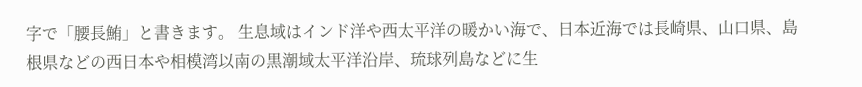字で「腰長鮪」と書きます。 生息域はインド洋や西太平洋の暖かい海で、日本近海では長崎県、山口県、島根県などの西日本や相模湾以南の黒潮域太平洋沿岸、琉球列島などに生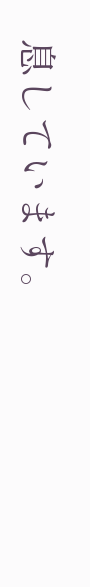息しています。